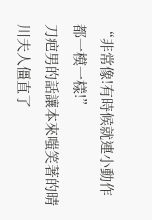“非常像!有時候就連小動作都一模一樣!”
刀疤男的話讓本來嗤笑著的晴川夫人僵直了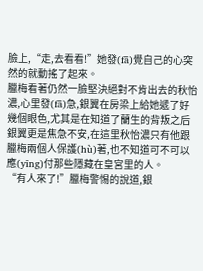臉上,“走,去看看!”她發(fā)覺自己的心突然的就動搖了起來。
臘梅看著仍然一臉堅決絕對不肯出去的秋怡濃,心里發(fā)急,銀翼在房梁上給她遞了好幾個眼色,尤其是在知道了蘭生的背叛之后銀翼更是焦急不安,在這里秋怡濃只有他跟臘梅兩個人保護(hù)著,也不知道可不可以應(yīng)付那些隱藏在皇宮里的人。
“有人來了!”臘梅警惕的說道,銀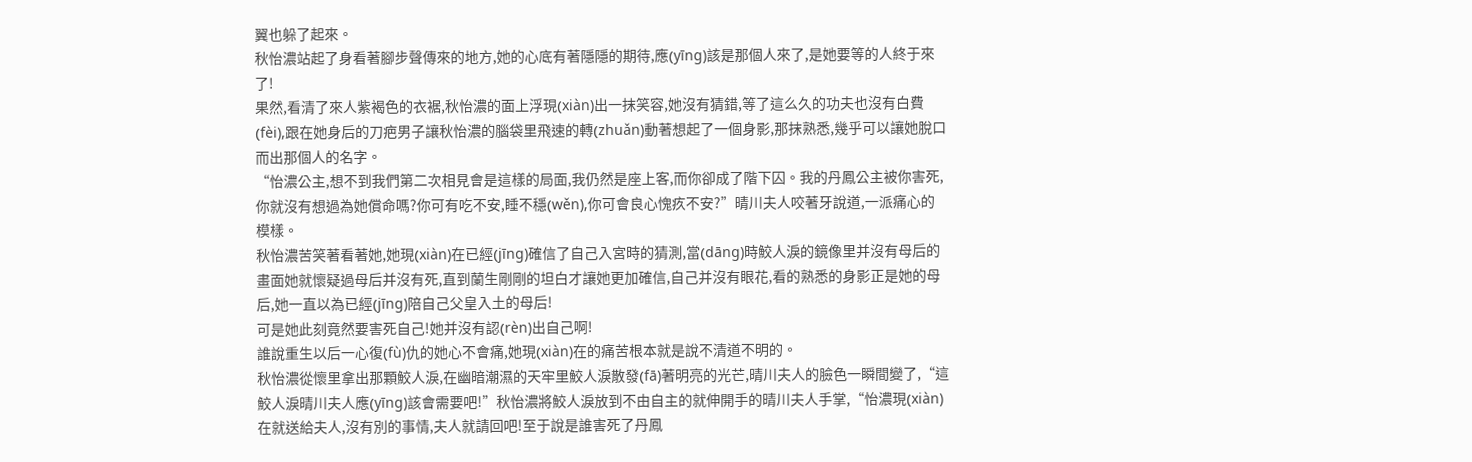翼也躲了起來。
秋怡濃站起了身看著腳步聲傳來的地方,她的心底有著隱隱的期待,應(yīng)該是那個人來了,是她要等的人終于來了!
果然,看清了來人紫褐色的衣裾,秋怡濃的面上浮現(xiàn)出一抹笑容,她沒有猜錯,等了這么久的功夫也沒有白費(fèi),跟在她身后的刀疤男子讓秋怡濃的腦袋里飛速的轉(zhuǎn)動著想起了一個身影,那抹熟悉,幾乎可以讓她脫口而出那個人的名字。
“怡濃公主,想不到我們第二次相見會是這樣的局面,我仍然是座上客,而你卻成了階下囚。我的丹鳳公主被你害死,你就沒有想過為她償命嗎?你可有吃不安,睡不穩(wěn),你可會良心愧疚不安?”晴川夫人咬著牙說道,一派痛心的模樣。
秋怡濃苦笑著看著她,她現(xiàn)在已經(jīng)確信了自己入宮時的猜測,當(dāng)時鮫人淚的鏡像里并沒有母后的畫面她就懷疑過母后并沒有死,直到蘭生剛剛的坦白才讓她更加確信,自己并沒有眼花,看的熟悉的身影正是她的母后,她一直以為已經(jīng)陪自己父皇入土的母后!
可是她此刻竟然要害死自己!她并沒有認(rèn)出自己啊!
誰說重生以后一心復(fù)仇的她心不會痛,她現(xiàn)在的痛苦根本就是說不清道不明的。
秋怡濃從懷里拿出那顆鮫人淚,在幽暗潮濕的天牢里鮫人淚散發(fā)著明亮的光芒,晴川夫人的臉色一瞬間變了,“這鮫人淚晴川夫人應(yīng)該會需要吧!”秋怡濃將鮫人淚放到不由自主的就伸開手的晴川夫人手掌,“怡濃現(xiàn)在就送給夫人,沒有別的事情,夫人就請回吧!至于說是誰害死了丹鳳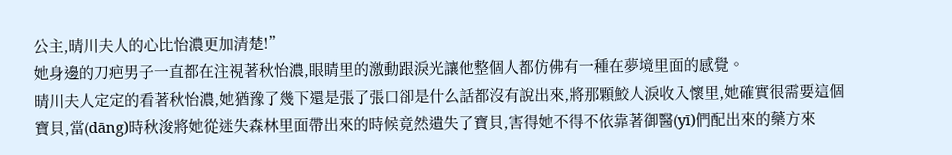公主,晴川夫人的心比怡濃更加清楚!”
她身邊的刀疤男子一直都在注視著秋怡濃,眼睛里的激動跟淚光讓他整個人都仿佛有一種在夢境里面的感覺。
晴川夫人定定的看著秋怡濃,她猶豫了幾下還是張了張口卻是什么話都沒有說出來,將那顆鮫人淚收入懷里,她確實很需要這個寶貝,當(dāng)時秋浚將她從迷失森林里面帶出來的時候竟然遺失了寶貝,害得她不得不依靠著御醫(yī)們配出來的藥方來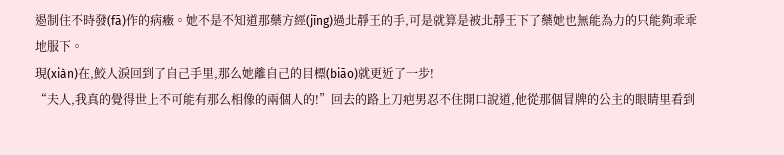遏制住不時發(fā)作的病癥。她不是不知道那藥方經(jīng)過北靜王的手,可是就算是被北靜王下了藥她也無能為力的只能夠乖乖地服下。
現(xiàn)在,鮫人淚回到了自己手里,那么她離自己的目標(biāo)就更近了一步!
“夫人,我真的覺得世上不可能有那么相像的兩個人的!”回去的路上刀疤男忍不住開口說道,他從那個冒牌的公主的眼睛里看到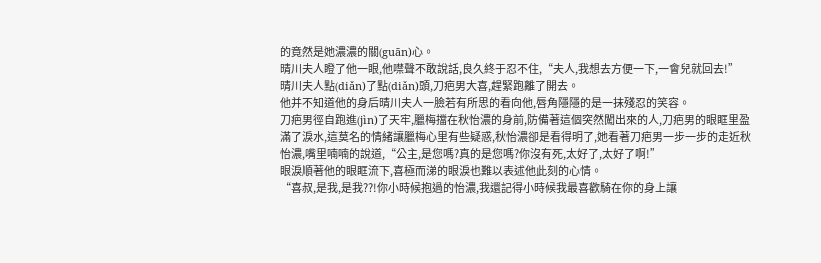的竟然是她濃濃的關(guān)心。
晴川夫人瞪了他一眼,他噤聲不敢說話,良久終于忍不住,“夫人,我想去方便一下,一會兒就回去!”
晴川夫人點(diǎn)了點(diǎn)頭,刀疤男大喜,趕緊跑離了開去。
他并不知道他的身后晴川夫人一臉若有所思的看向他,唇角隱隱的是一抹殘忍的笑容。
刀疤男徑自跑進(jìn)了天牢,臘梅擋在秋怡濃的身前,防備著這個突然闖出來的人,刀疤男的眼眶里盈滿了淚水,這莫名的情緒讓臘梅心里有些疑惑,秋怡濃卻是看得明了,她看著刀疤男一步一步的走近秋怡濃,嘴里喃喃的說道,“公主,是您嗎?真的是您嗎?你沒有死,太好了,太好了啊!”
眼淚順著他的眼眶流下,喜極而涕的眼淚也難以表述他此刻的心情。
“喜叔,是我,是我??!你小時候抱過的怡濃,我還記得小時候我最喜歡騎在你的身上讓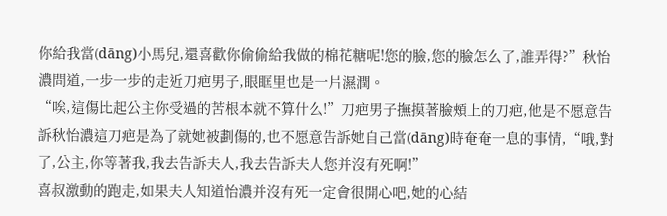你給我當(dāng)小馬兒,還喜歡你偷偷給我做的棉花糖呢!您的臉,您的臉怎么了,誰弄得?”秋怡濃問道,一步一步的走近刀疤男子,眼眶里也是一片濕潤。
“唉,這傷比起公主你受過的苦根本就不算什么!”刀疤男子撫摸著臉頰上的刀疤,他是不愿意告訴秋怡濃這刀疤是為了就她被劃傷的,也不愿意告訴她自己當(dāng)時奄奄一息的事情,“哦,對了,公主,你等著我,我去告訴夫人,我去告訴夫人您并沒有死啊!”
喜叔激動的跑走,如果夫人知道怡濃并沒有死一定會很開心吧,她的心結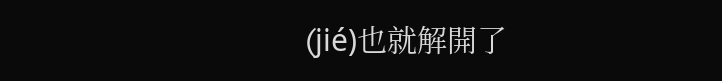(jié)也就解開了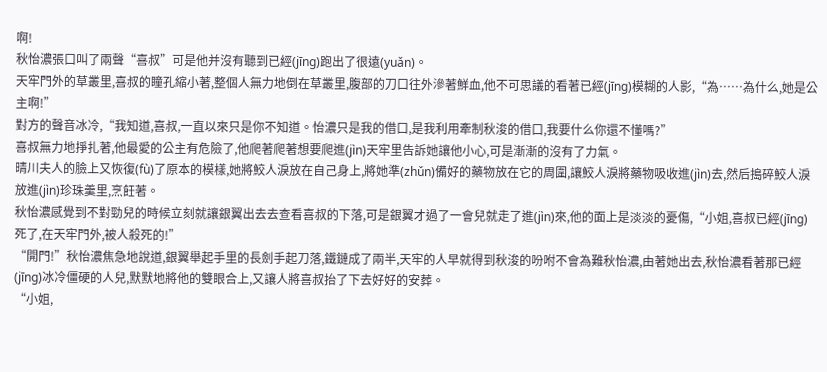啊!
秋怡濃張口叫了兩聲“喜叔”可是他并沒有聽到已經(jīng)跑出了很遠(yuǎn)。
天牢門外的草叢里,喜叔的瞳孔縮小著,整個人無力地倒在草叢里,腹部的刀口往外滲著鮮血,他不可思議的看著已經(jīng)模糊的人影,“為……為什么,她是公主啊!”
對方的聲音冰冷,“我知道,喜叔,一直以來只是你不知道。怡濃只是我的借口,是我利用牽制秋浚的借口,我要什么你還不懂嗎?”
喜叔無力地掙扎著,他最愛的公主有危險了,他爬著爬著想要爬進(jìn)天牢里告訴她讓他小心,可是漸漸的沒有了力氣。
晴川夫人的臉上又恢復(fù)了原本的模樣,她將鮫人淚放在自己身上,將她準(zhǔn)備好的藥物放在它的周圍,讓鮫人淚將藥物吸收進(jìn)去,然后搗碎鮫人淚放進(jìn)珍珠羹里,烹飪著。
秋怡濃感覺到不對勁兒的時候立刻就讓銀翼出去去查看喜叔的下落,可是銀翼才過了一會兒就走了進(jìn)來,他的面上是淡淡的憂傷,“小姐,喜叔已經(jīng)死了,在天牢門外,被人殺死的!”
“開門!”秋怡濃焦急地說道,銀翼舉起手里的長劍手起刀落,鐵鏈成了兩半,天牢的人早就得到秋浚的吩咐不會為難秋怡濃,由著她出去,秋怡濃看著那已經(jīng)冰冷僵硬的人兒,默默地將他的雙眼合上,又讓人將喜叔抬了下去好好的安葬。
“小姐,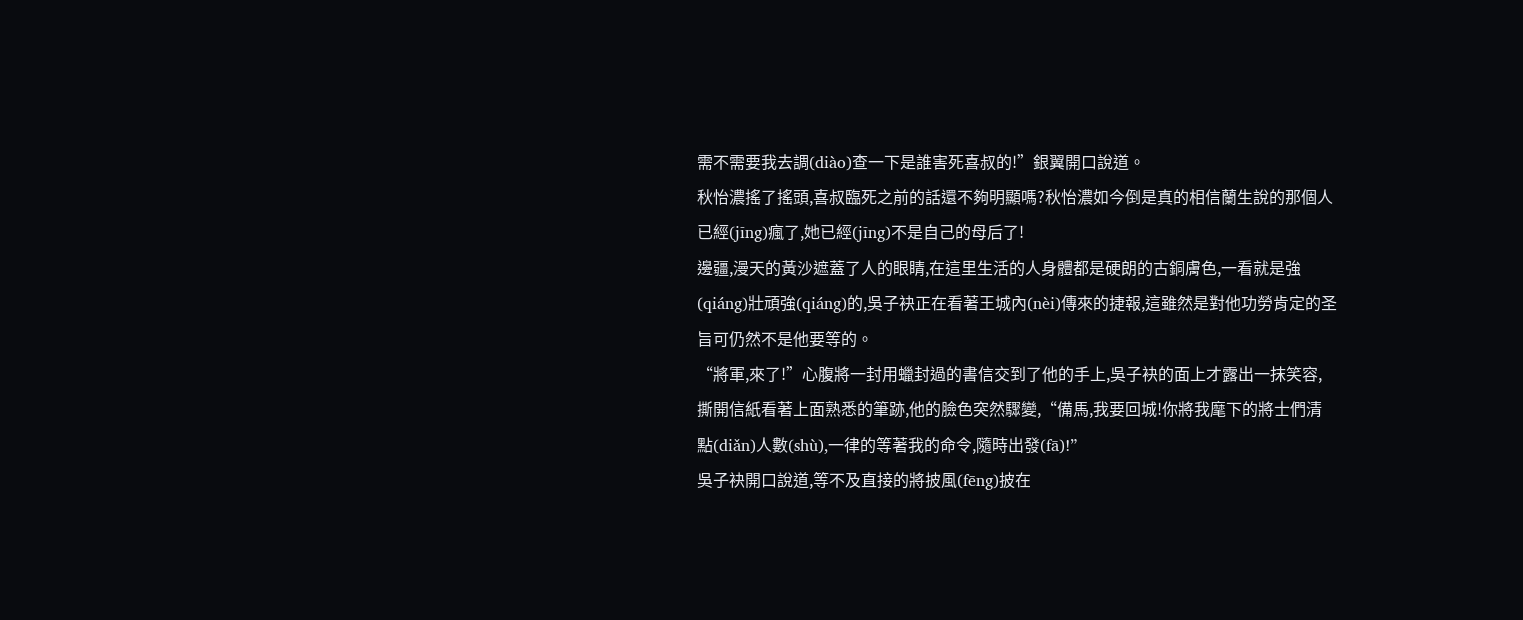需不需要我去調(diào)查一下是誰害死喜叔的!”銀翼開口說道。
秋怡濃搖了搖頭,喜叔臨死之前的話還不夠明顯嗎?秋怡濃如今倒是真的相信蘭生說的那個人已經(jīng)瘋了,她已經(jīng)不是自己的母后了!
邊疆,漫天的黃沙遮蓋了人的眼睛,在這里生活的人身體都是硬朗的古銅膚色,一看就是強(qiáng)壯頑強(qiáng)的,吳子袂正在看著王城內(nèi)傳來的捷報,這雖然是對他功勞肯定的圣旨可仍然不是他要等的。
“將軍,來了!”心腹將一封用蠟封過的書信交到了他的手上,吳子袂的面上才露出一抹笑容,撕開信紙看著上面熟悉的筆跡,他的臉色突然驟變,“備馬,我要回城!你將我麾下的將士們清點(diǎn)人數(shù),一律的等著我的命令,隨時出發(fā)!”
吳子袂開口說道,等不及直接的將披風(fēng)披在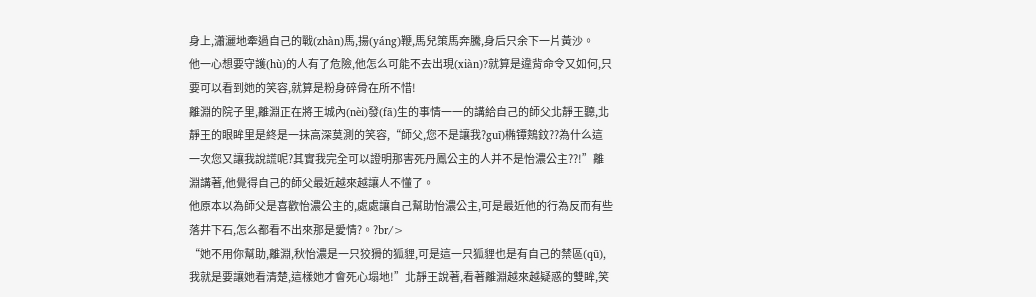身上,瀟灑地牽過自己的戰(zhàn)馬,揚(yáng)鞭,馬兒策馬奔騰,身后只余下一片黃沙。
他一心想要守護(hù)的人有了危險,他怎么可能不去出現(xiàn)?就算是違背命令又如何,只要可以看到她的笑容,就算是粉身碎骨在所不惜!
離淵的院子里,離淵正在將王城內(nèi)發(fā)生的事情一一的講給自己的師父北靜王聽,北靜王的眼眸里是終是一抹高深莫測的笑容,“師父,您不是讓我?guī)椭镡鶟鈫??為什么這一次您又讓我說謊呢?其實我完全可以證明那害死丹鳳公主的人并不是怡濃公主??!”離淵講著,他覺得自己的師父最近越來越讓人不懂了。
他原本以為師父是喜歡怡濃公主的,處處讓自己幫助怡濃公主,可是最近他的行為反而有些落井下石,怎么都看不出來那是愛情?。?br/>
“她不用你幫助,離淵,秋怡濃是一只狡猾的狐貍,可是這一只狐貍也是有自己的禁區(qū),我就是要讓她看清楚,這樣她才會死心塌地!”北靜王說著,看著離淵越來越疑惑的雙眸,笑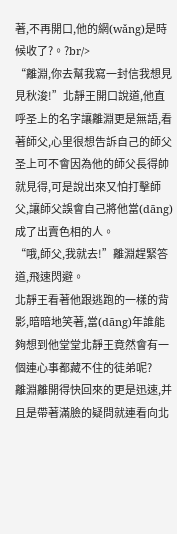著,不再開口,他的網(wǎng)是時候收了?。?br/>
“離淵,你去幫我寫一封信我想見見秋浚!”北靜王開口說道,他直呼圣上的名字讓離淵更是無語,看著師父,心里很想告訴自己的師父圣上可不會因為他的師父長得帥就見得,可是說出來又怕打擊師父,讓師父誤會自己將他當(dāng)成了出賣色相的人。
“哦,師父,我就去!”離淵趕緊答道,飛速閃避。
北靜王看著他跟逃跑的一樣的背影,暗暗地笑著,當(dāng)年誰能夠想到他堂堂北靜王竟然會有一個連心事都藏不住的徒弟呢?
離淵離開得快回來的更是迅速,并且是帶著滿臉的疑問就連看向北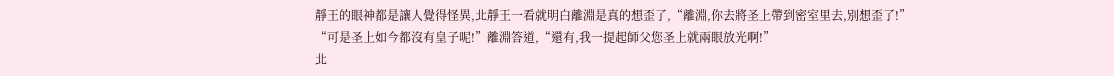靜王的眼神都是讓人覺得怪異,北靜王一看就明白離淵是真的想歪了,“離淵,你去將圣上帶到密室里去,別想歪了!”
“可是圣上如今都沒有皇子呢!”離淵答道,“還有,我一提起師父您圣上就兩眼放光啊!”
北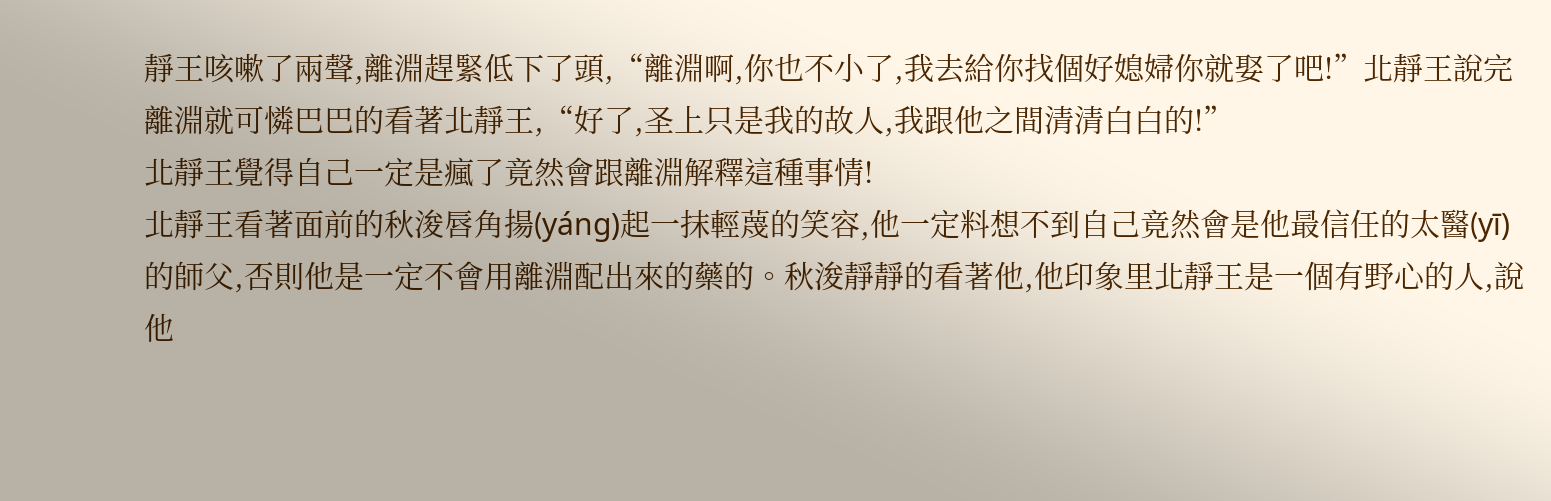靜王咳嗽了兩聲,離淵趕緊低下了頭,“離淵啊,你也不小了,我去給你找個好媳婦你就娶了吧!”北靜王說完離淵就可憐巴巴的看著北靜王,“好了,圣上只是我的故人,我跟他之間清清白白的!”
北靜王覺得自己一定是瘋了竟然會跟離淵解釋這種事情!
北靜王看著面前的秋浚唇角揚(yáng)起一抹輕蔑的笑容,他一定料想不到自己竟然會是他最信任的太醫(yī)的師父,否則他是一定不會用離淵配出來的藥的。秋浚靜靜的看著他,他印象里北靜王是一個有野心的人,說他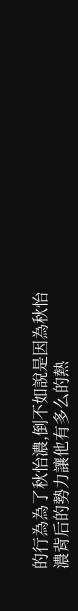的行為為了秋怡濃,倒不如說是因為秋怡濃背后的勢力讓他有多么的熱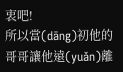衷吧!
所以當(dāng)初他的哥哥讓他遠(yuǎn)離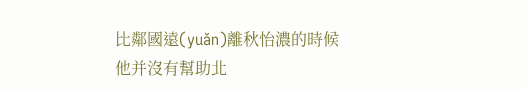比鄰國遠(yuǎn)離秋怡濃的時候他并沒有幫助北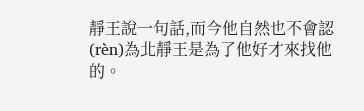靜王說一句話,而今他自然也不會認(rèn)為北靜王是為了他好才來找他的。